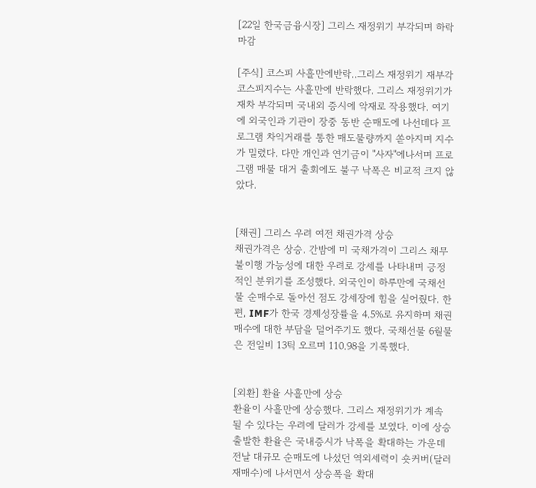[22일 한국금융시장] 그리스 재정위기 부각되며 하락 마감

[주식] 코스피 사흘만에반락..그리스 재정위기 재부각
코스피지수는 사흘만에 반락했다. 그리스 재정위기가 재차 부각되며 국내외 증시에 악재로 작용했다. 여기에 외국인과 기관이 장중 동반 순매도에 나선데다 프로그램 차익거래를 통한 매도물량까지 쏟아지며 지수가 밀렸다. 다만 개인과 연기금이 "사자"에나서며 프로그램 매물 대거 출회에도 불구 낙폭은 비교적 크지 않았다.


[채권] 그리스 우려 여전 채권가격 상승
채권가격은 상승. 간밤에 미 국채가격이 그리스 채무불이행 가능성에 대한 우려로 강세를 나타내며 긍정적인 분위기를 조성했다. 외국인이 하루만에 국채선물 순매수로 돌아선 점도 강세장에 힘을 실어줬다. 한편, IMF가 한국 경제성장률을 4.5%로 유지하며 채권 매수에 대한 부담을 덜어주기도 했다. 국채선물 6월물은 전일비 13틱 오르며 110.98을 기록했다.


[외환] 환율 사흘만에 상승
환율이 사흘만에 상승했다. 그리스 재정위기가 계속될 수 있다는 우려에 달러가 강세를 보였다. 이에 상승 출발한 환율은 국내증시가 낙폭을 확대하는 가운데 전날 대규모 순매도에 나섰던 역외세력이 숏커버(달러재매수)에 나서면서 상승폭을 확대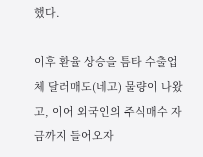했다.

이후 환율 상승을 틈타 수출업체 달러매도(네고) 물량이 나왔고, 이어 외국인의 주식매수 자금까지 들어오자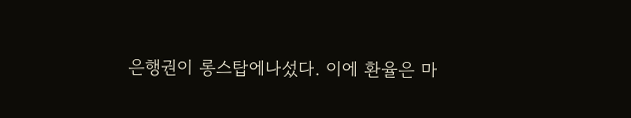은행권이 롱스탑에나섰다. 이에 환율은 마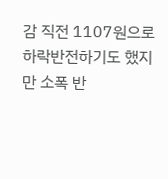감 직전 1107원으로 하락반전하기도 했지만 소폭 반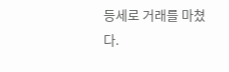등세로 거래를 마쳤다.